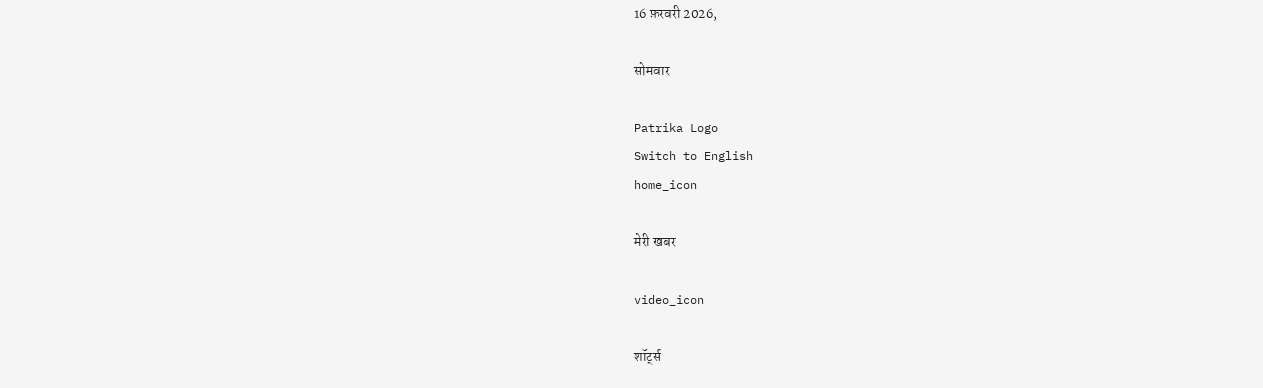16 फ़रवरी 2026,

सोमवार

Patrika Logo
Switch to English
home_icon

मेरी खबर

video_icon

शॉर्ट्स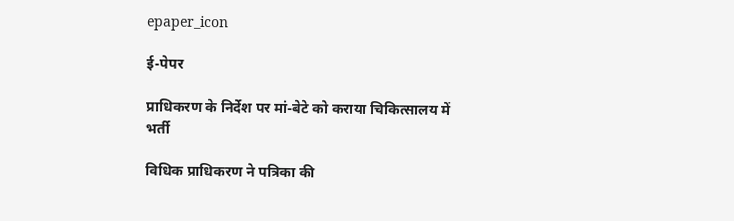epaper_icon

ई-पेपर

प्राधिकरण के निर्देश पर मां-बेटे को कराया चिकित्सालय में भर्ती

विधिक प्राधिकरण ने पत्रिका की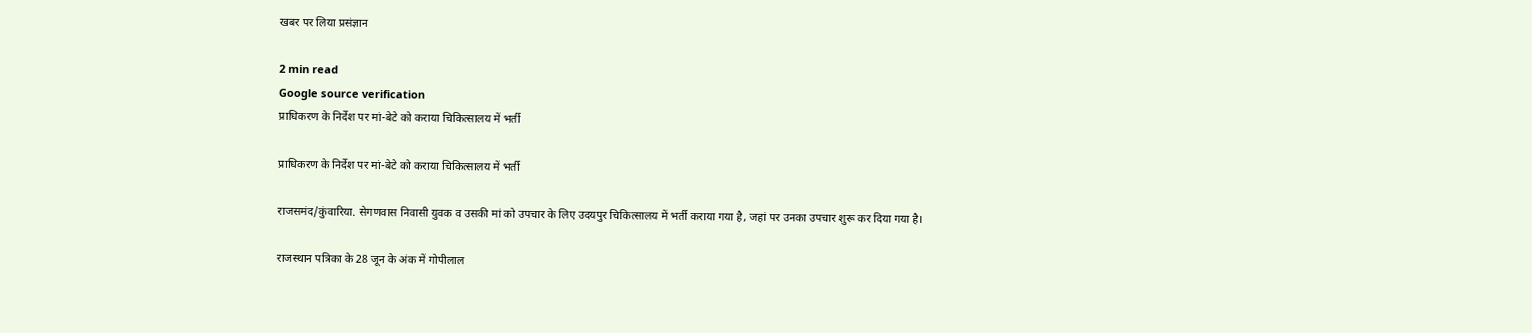खबर पर लिया प्रसंज्ञान

2 min read
Google source verification
प्राधिकरण के निर्देश पर मां-बेटे को कराया चिकित्सालय में भर्ती

प्राधिकरण के निर्देश पर मां-बेटे को कराया चिकित्सालय में भर्ती

राजसमंद/कुंवारिया. सेगणवास निवासी युवक व उसकी मां को उपचार के लिए उदयपुर चिकित्सालय में भर्ती कराया गया है, जहां पर उनका उपचार शुरू कर दिया गया है।

राजस्थान पत्रिका के 28 जून के अंक में गोपीलाल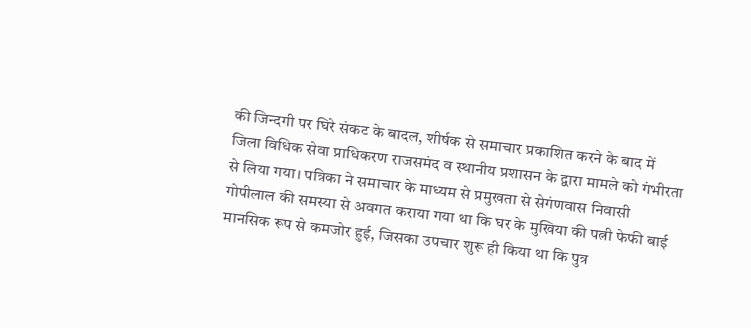की जिन्दगी पर घिरे संकट के बादल, शीर्षक से समाचार प्रकाशित करने के बाद में जिला विधिक सेवा प्राधिकरण राजसमंद व स्थानीय प्रशासन के द्वारा मामले को गंभीरता से लिया गया। पत्रिका ने समाचार के माध्यम से प्रमुखता से सेगंणवास निवासी गोपीलाल की समस्या से अवगत कराया गया था कि घर के मुखिया की पत्नी फेफी बाई मानसिक रूप से कमजोर हुई, जिसका उपचार शुरू ही किया था कि पुत्र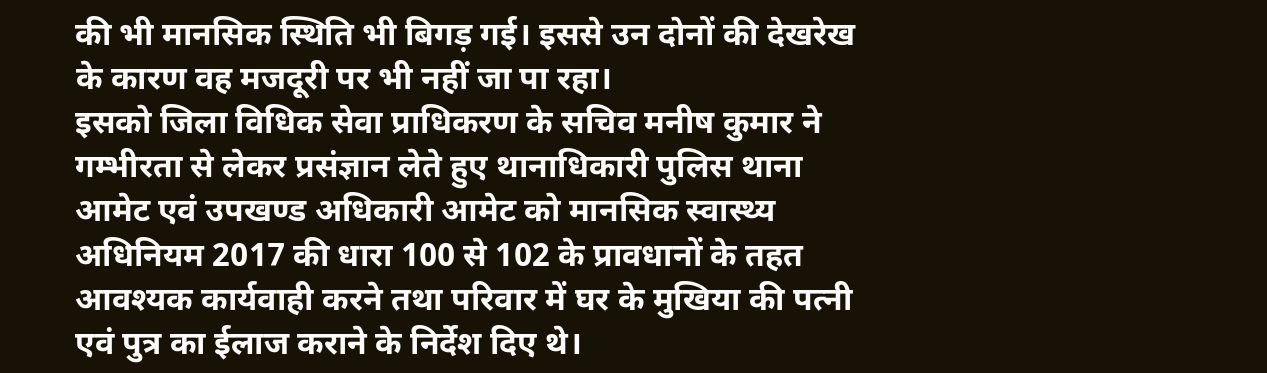की भी मानसिक स्थिति भी बिगड़ गई। इससे उन दोनों की देखरेख के कारण वह मजदूरी पर भी नहीं जा पा रहा।
इसको जिला विधिक सेवा प्राधिकरण के सचिव मनीष कुमार ने गम्भीरता से लेकर प्रसंज्ञान लेते हुए थानाधिकारी पुलिस थाना आमेट एवं उपखण्ड अधिकारी आमेट को मानसिक स्वास्थ्य अधिनियम 2017 की धारा 100 से 102 के प्रावधानों के तहत आवश्यक कार्यवाही करने तथा परिवार में घर के मुखिया की पत्नी एवं पुत्र का ईलाज कराने के निर्देश दिए थे।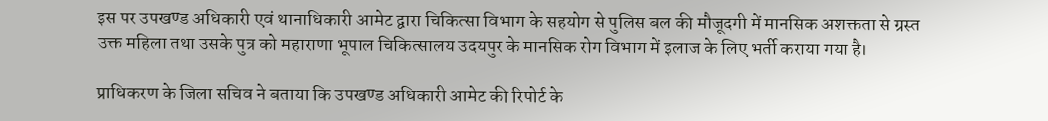इस पर उपखण्ड अधिकारी एवं थानाधिकारी आमेट द्वारा चिकित्सा विभाग के सहयोग से पुलिस बल की मौजूदगी में मानसिक अशक्तता से ग्रस्त उक्त महिला तथा उसके पुत्र को महाराणा भूपाल चिकित्सालय उदयपुर के मानसिक रोग विभाग में इलाज के लिए भर्ती कराया गया है।

प्राधिकरण के जिला सचिव ने बताया कि उपखण्ड अधिकारी आमेट की रिपोर्ट के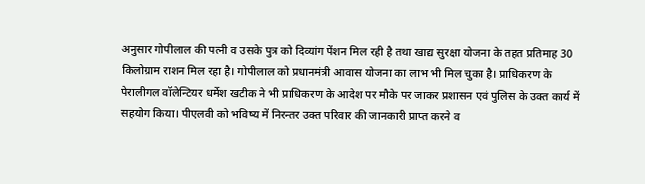अनुसार गोपीलाल की पत्नी व उसके पुत्र को दिव्यांग पेंशन मिल रही है तथा खाद्य सुरक्षा योजना के तहत प्रतिमाह 30 किलोग्राम राशन मिल रहा है। गोपीलाल को प्रधानमंत्री आवास योजना का लाभ भी मिल चुका है। प्राधिकरण के पेरालीगल वॉलेन्टियर धर्मेश खटीक ने भी प्राधिकरण के आदेश पर मौके पर जाकर प्रशासन एवं पुलिस के उक्त कार्य में सहयोग किया। पीएलवी को भविष्य में निरन्तर उक्त परिवार की जानकारी प्राप्त करने व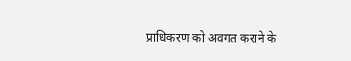प्राधिकरण को अवगत कराने के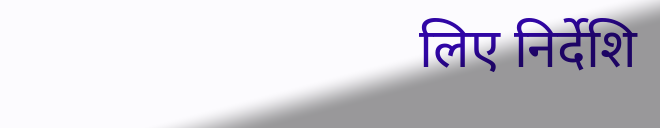लिए निर्देशि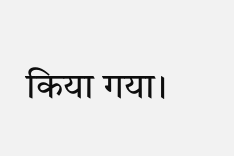किया गया।